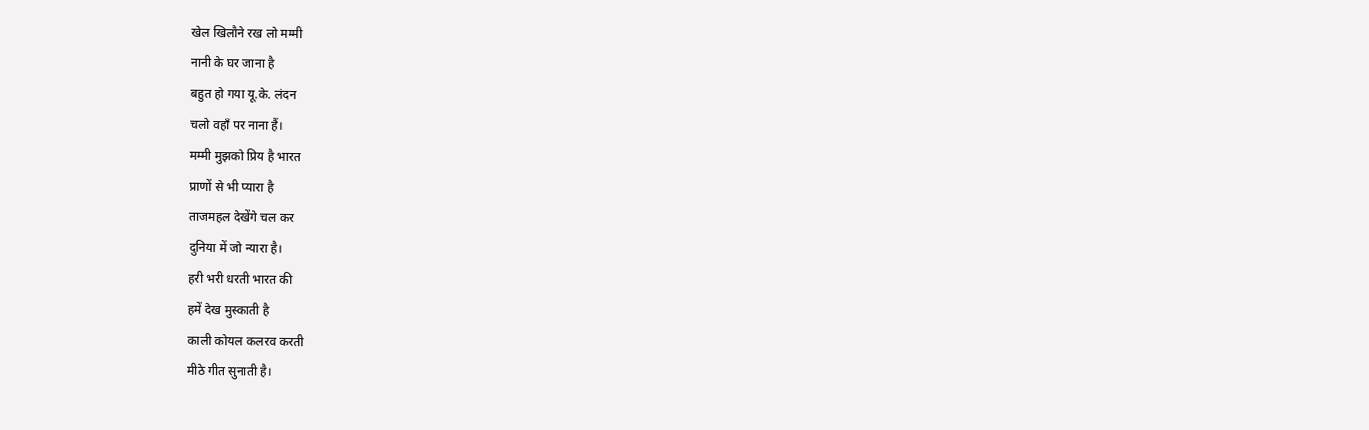खेल खिलौने रख लो मम्मी
नानी के घर जाना है
बहुत हो गया यू.के. लंदन
चलो वहाँ पर नाना हैं।
मम्मी मुझको प्रिय है भारत
प्राणों से भी प्यारा है
ताजमहल देखेंगे चल कर
दुनिया में जो न्यारा है।
हरी भरी धरती भारत की
हमें देख मुस्काती है
काली कोयल कलरव करती
मीठे गीत सुनाती है।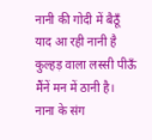नानी की गोदी में बैठूँ
याद आ रही नानी है
कुल्हड़ वाला लस्सी पीऊँ
मैंनें मन में ठानी है।
नाना के संग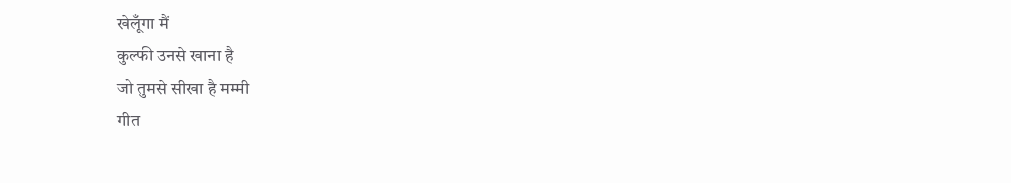खेलूँगा मैं
कुल्फी उनसे खाना है
जो तुमसे सीखा है मम्मी
गीत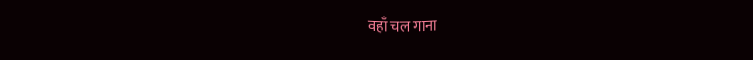वहाँ चल गाना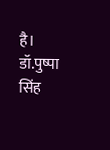है।
डॉ.पुष्पा सिंह